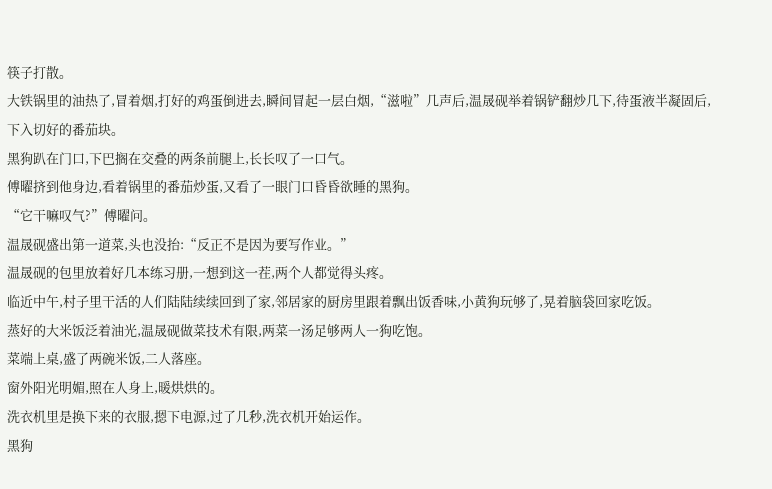筷子打散。
大铁锅里的油热了,冒着烟,打好的鸡蛋倒进去,瞬间冒起一层白烟,“滋啦”几声后,温晟砚举着锅铲翻炒几下,待蛋液半凝固后,下入切好的番茄块。
黑狗趴在门口,下巴搁在交叠的两条前腿上,长长叹了一口气。
傅曜挤到他身边,看着锅里的番茄炒蛋,又看了一眼门口昏昏欲睡的黑狗。
“它干嘛叹气?”傅曜问。
温晟砚盛出第一道菜,头也没抬:“反正不是因为要写作业。”
温晟砚的包里放着好几本练习册,一想到这一茬,两个人都觉得头疼。
临近中午,村子里干活的人们陆陆续续回到了家,邻居家的厨房里跟着飘出饭香味,小黄狗玩够了,晃着脑袋回家吃饭。
蒸好的大米饭泛着油光,温晟砚做菜技术有限,两菜一汤足够两人一狗吃饱。
菜端上桌,盛了两碗米饭,二人落座。
窗外阳光明媚,照在人身上,暖烘烘的。
洗衣机里是换下来的衣服,摁下电源,过了几秒,洗衣机开始运作。
黑狗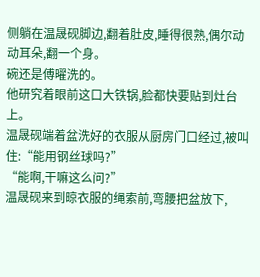侧躺在温晟砚脚边,翻着肚皮,睡得很熟,偶尔动动耳朵,翻一个身。
碗还是傅曜洗的。
他研究着眼前这口大铁锅,脸都快要贴到灶台上。
温晟砚端着盆洗好的衣服从厨房门口经过,被叫住:“能用钢丝球吗?”
“能啊,干嘛这么问?”
温晟砚来到晾衣服的绳索前,弯腰把盆放下,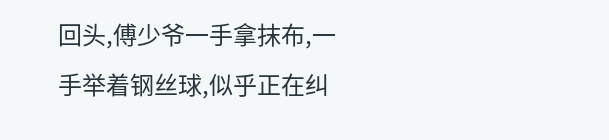回头,傅少爷一手拿抹布,一手举着钢丝球,似乎正在纠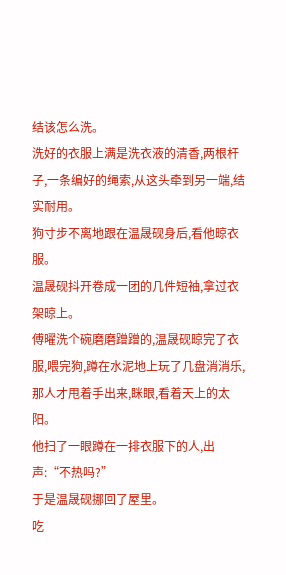结该怎么洗。
洗好的衣服上满是洗衣液的清香,两根杆子,一条编好的绳索,从这头牵到另一端,结实耐用。
狗寸步不离地跟在温晟砚身后,看他晾衣服。
温晟砚抖开卷成一团的几件短袖,拿过衣架晾上。
傅曜洗个碗磨磨蹭蹭的,温晟砚晾完了衣服,喂完狗,蹲在水泥地上玩了几盘消消乐,那人才甩着手出来,眯眼,看着天上的太阳。
他扫了一眼蹲在一排衣服下的人,出声:“不热吗?”
于是温晟砚挪回了屋里。
吃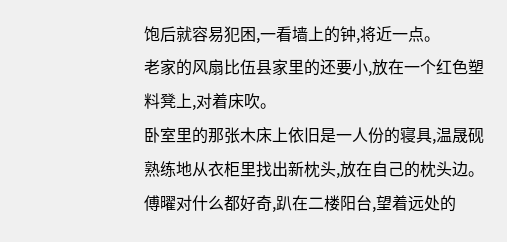饱后就容易犯困,一看墙上的钟,将近一点。
老家的风扇比伍县家里的还要小,放在一个红色塑料凳上,对着床吹。
卧室里的那张木床上依旧是一人份的寝具,温晟砚熟练地从衣柜里找出新枕头,放在自己的枕头边。
傅曜对什么都好奇,趴在二楼阳台,望着远处的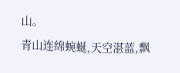山。
青山连绵蜿蜒,天空湛蓝,飘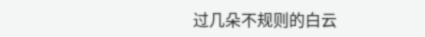过几朵不规则的白云